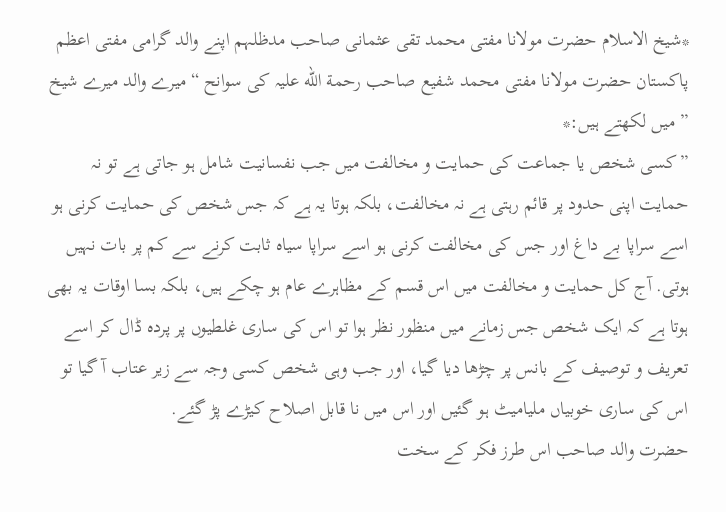*شیخ الاسلام حضرت مولانا مفتی محمد تقی عثمانی صاحب مدظلہم اپنے والد گرامی مفتی اعظم پاکستان حضرت مولانا مفتی محمد شفیع صاحب رحمة الله علیہ کی سوانح “میرے والد میرے شیخ ” میں لکھتے ہیں:*
”کسی شخص یا جماعت کی حمایت و مخالفت میں جب نفسانیت شامل ہو جاتی ہے تو نہ حمایت اپنی حدود پر قائم رہتی ہے نہ مخالفت، بلکہ ہوتا یہ ہے کہ جس شخص کی حمایت کرنی ہو اسے سراپا بے داغ اور جس کی مخالفت کرنی ہو اسے سراپا سیاہ ثابت کرنے سے کم پر بات نہیں ہوتی. آج کل حمایت و مخالفت میں اس قسم کے مظاہرے عام ہو چکے ہیں، بلکہ بسا اوقات یہ بھی ہوتا ہے کہ ایک شخص جس زمانے میں منظور نظر ہوا تو اس کی ساری غلطیوں پر پردہ ڈال کر اسے تعریف و توصیف کے بانس پر چڑھا دیا گیا، اور جب وہی شخص کسی وجہ سے زیر عتاب آ گیا تو اس کی ساری خوبیاں ملیامیٹ ہو گئیں اور اس میں نا قابل اصلاح کیڑے پڑ گئے.
حضرت والد صاحب اس طرز فکر کے سخت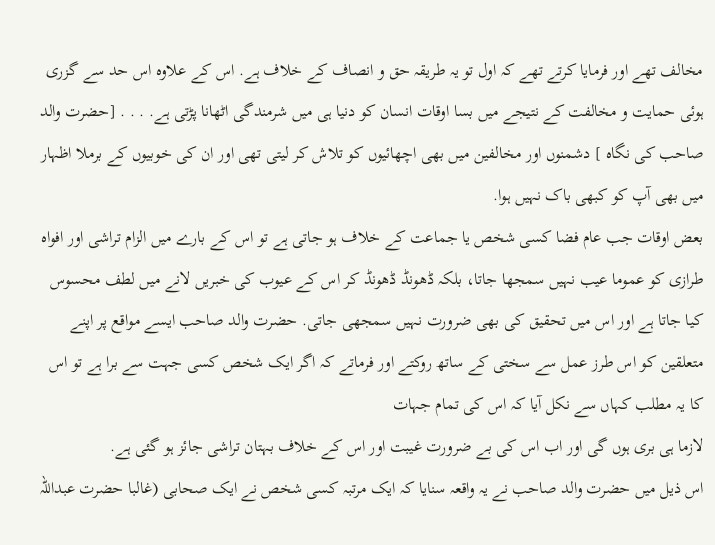مخالف تھے اور فرمایا کرتے تھے کہ اول تو یہ طریقہ حق و انصاف کے خلاف ہے. اس کے علاوہ اس حد سے گزری ہوئی حمایت و مخالفت کے نتیجے میں بسا اوقات انسان کو دنیا ہی میں شرمندگی اٹھانا پڑتی ہے. . . . [حضرت والد صاحب کی نگاہ ] دشمنوں اور مخالفین میں بھی اچھائیوں کو تلاش کر لیتی تھی اور ان کی خوبیوں کے برملا اظہار میں بھی آپ کو کبھی باک نہیں ہوا.
بعض اوقات جب عام فضا کسی شخص یا جماعت کے خلاف ہو جاتی ہے تو اس کے بارے میں الزام تراشی اور افواہ طرازی کو عموما عیب نہیں سمجھا جاتا، بلکہ ڈھونڈ ڈھونڈ کر اس کے عیوب کی خبریں لانے میں لطف محسوس کیا جاتا ہے اور اس میں تحقیق کی بھی ضرورت نہیں سمجھی جاتی. حضرت والد صاحب ایسے مواقع پر اپنے متعلقین کو اس طرز عمل سے سختی کے ساتھ روکتے اور فرماتے کہ اگر ایک شخص کسی جہت سے برا ہے تو اس کا یہ مطلب کہاں سے نکل آیا کہ اس کی تمام جہات
لازما ہی بری ہوں گی اور اب اس کی بے ضرورت غیبت اور اس کے خلاف بہتان تراشی جائز ہو گئی ہے.
اس ذیل میں حضرت والد صاحب نے یہ واقعہ سنایا کہ ایک مرتبہ کسی شخص نے ایک صحابی (غالبا حضرت عبداللہ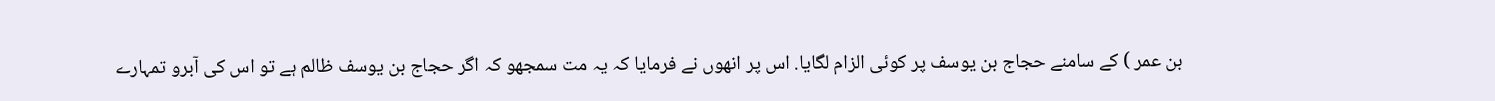بن عمر ) کے سامنے حجاج بن یوسف پر کوئی الزام لگایا. اس پر انھوں نے فرمایا کہ یہ مت سمجھو کہ اگر حجاج بن یوسف ظالم ہے تو اس کی آبرو تمہارے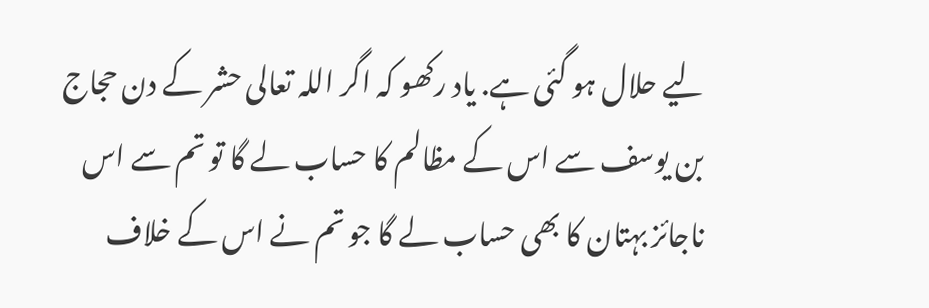لیے حلال ہو گئی ہے. یاد رکھو کہ اگر اللہ تعالی حشر کے دن حجاج بن یوسف سے اس کے مظالم کا حساب لے گا تو تم سے اس ناجائز بہتان کا بھی حساب لے گا جو تم نے اس کے خلاف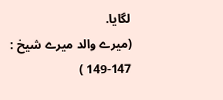لگایا.
(میرے والد میرے شیخ : 147-149 )